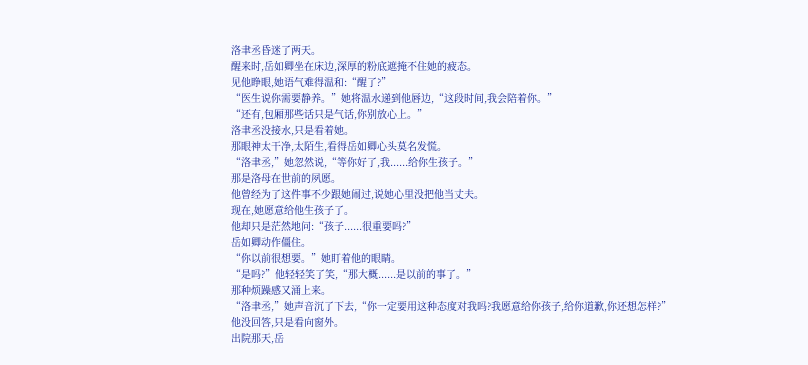洛聿丞昏迷了两天。
醒来时,岳如卿坐在床边,深厚的粉底遮掩不住她的疲态。
见他睁眼,她语气难得温和:“醒了?”
“医生说你需要静养。”她将温水递到他唇边,“这段时间,我会陪着你。”
“还有,包厢那些话只是气话,你别放心上。”
洛聿丞没接水,只是看着她。
那眼神太干净,太陌生,看得岳如卿心头莫名发慌。
“洛聿丞,”她忽然说,“等你好了,我......给你生孩子。”
那是洛母在世前的夙愿。
他曾经为了这件事不少跟她闹过,说她心里没把他当丈夫。
现在,她愿意给他生孩子了。
他却只是茫然地问:“孩子......很重要吗?”
岳如卿动作僵住。
“你以前很想要。”她盯着他的眼睛。
“是吗?”他轻轻笑了笑,“那大概......是以前的事了。”
那种烦躁感又涌上来。
“洛聿丞,”她声音沉了下去,“你一定要用这种态度对我吗?我愿意给你孩子,给你道歉,你还想怎样?”
他没回答,只是看向窗外。
出院那天,岳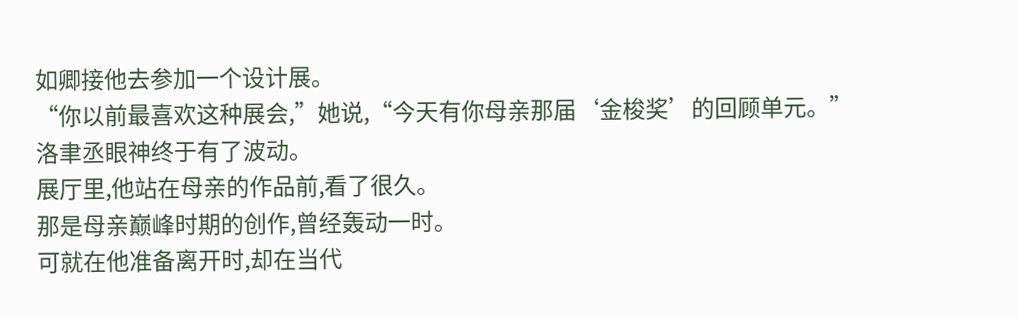如卿接他去参加一个设计展。
“你以前最喜欢这种展会,”她说,“今天有你母亲那届‘金梭奖’的回顾单元。”
洛聿丞眼神终于有了波动。
展厅里,他站在母亲的作品前,看了很久。
那是母亲巅峰时期的创作,曾经轰动一时。
可就在他准备离开时,却在当代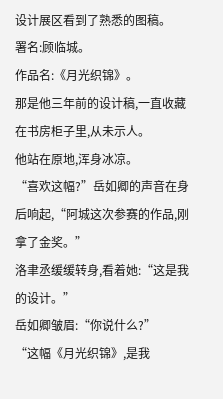设计展区看到了熟悉的图稿。
署名:顾临城。
作品名:《月光织锦》。
那是他三年前的设计稿,一直收藏在书房柜子里,从未示人。
他站在原地,浑身冰凉。
“喜欢这幅?”岳如卿的声音在身后响起,“阿城这次参赛的作品,刚拿了金奖。”
洛聿丞缓缓转身,看着她:“这是我的设计。”
岳如卿皱眉:“你说什么?”
“这幅《月光织锦》,是我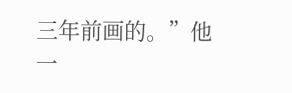三年前画的。”他一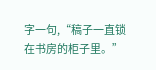字一句,“稿子一直锁在书房的柜子里。”